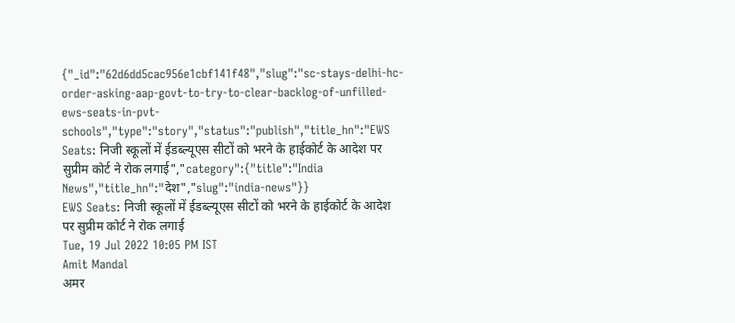{"_id":"62d6dd5cac956e1cbf141f48","slug":"sc-stays-delhi-hc-order-asking-aap-govt-to-try-to-clear-backlog-of-unfilled-ews-seats-in-pvt-schools","type":"story","status":"publish","title_hn":"EWS Seats: निजी स्कूलों में ईडब्ल्यूएस सीटों को भरने के हाईकोर्ट के आदेश पर सुप्रीम कोर्ट ने रोक लगाई","category":{"title":"India News","title_hn":"देश","slug":"india-news"}}
EWS Seats: निजी स्कूलों में ईडब्ल्यूएस सीटों को भरने के हाईकोर्ट के आदेश पर सुप्रीम कोर्ट ने रोक लगाई
Tue, 19 Jul 2022 10:05 PM IST
Amit Mandal
अमर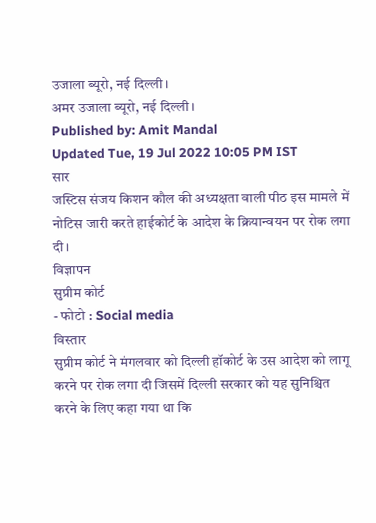उजाला ब्यूरो, नई दिल्ली।
अमर उजाला ब्यूरो, नई दिल्ली।
Published by: Amit Mandal
Updated Tue, 19 Jul 2022 10:05 PM IST
सार
जस्टिस संजय किशन कौल की अध्यक्षता वाली पीठ इस मामले में नोटिस जारी करते हाईकोर्ट के आदेश के क्रियान्वयन पर रोक लगा दी।
विज्ञापन
सुप्रीम कोर्ट
- फोटो : Social media
विस्तार
सुप्रीम कोर्ट ने मंगलवार को दिल्ली हॉकोर्ट के उस आदेश को लागू करने पर रोक लगा दी जिसमें दिल्ली सरकार को यह सुनिश्चित करने के लिए कहा गया था कि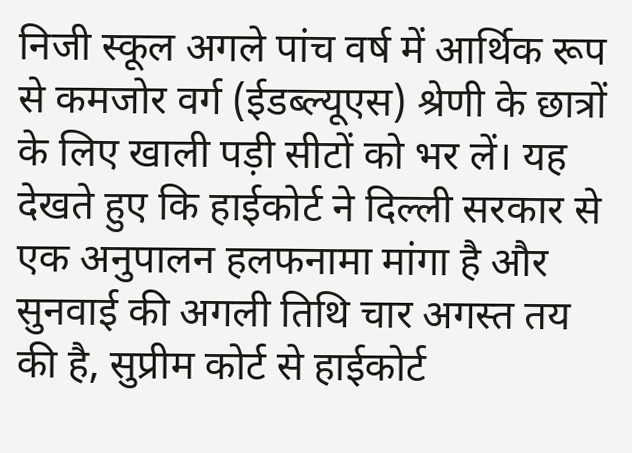निजी स्कूल अगले पांच वर्ष में आर्थिक रूप से कमजोर वर्ग (ईडब्ल्यूएस) श्रेणी के छात्रों के लिए खाली पड़ी सीटों को भर लें। यह देखते हुए कि हाईकोर्ट ने दिल्ली सरकार से एक अनुपालन हलफनामा मांगा है और सुनवाई की अगली तिथि चार अगस्त तय की है, सुप्रीम कोर्ट से हाईकोर्ट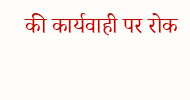की कार्यवाही पर रोक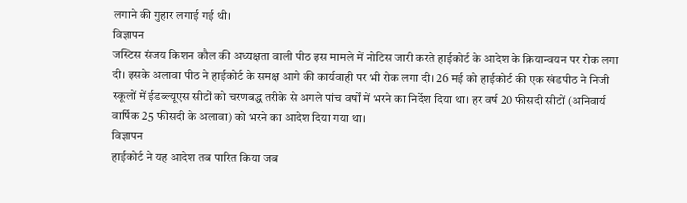लगाने की गुहार लगाई गई थी।
विज्ञापन
जस्टिस संजय किशन कौल की अध्यक्षता वाली पीठ इस मामले में नोटिस जारी करते हाईकोर्ट के आदेश के क्रियान्वयन पर रोक लगा दी। इसके अलावा पीठ ने हाईकोर्ट के समक्ष आगे की कार्यवाही पर भी रोक लगा दी। 26 मई को हाईकोर्ट की एक खंडपीठ ने निजी स्कूलों में ईडब्ल्यूएस सीटों को चरणबद्ध तरीके से अगले पांच वर्षों में भरने का निर्देश दिया था। हर वर्ष 20 फीसदी सीटों (अनिवार्य वार्षिक 25 फीसदी के अलावा) को भरने का आदेश दिया गया था।
विज्ञापन
हाईकोर्ट ने यह आदेश तब पारित किया जब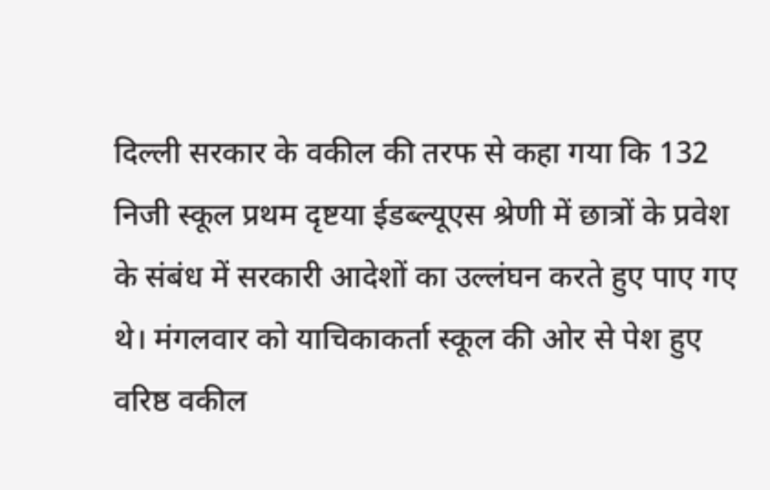दिल्ली सरकार के वकील की तरफ से कहा गया कि 132 निजी स्कूल प्रथम दृष्टया ईडब्ल्यूएस श्रेणी में छात्रों के प्रवेश के संबंध में सरकारी आदेशों का उल्लंघन करते हुए पाए गए थे। मंगलवार को याचिकाकर्ता स्कूल की ओर से पेश हुए वरिष्ठ वकील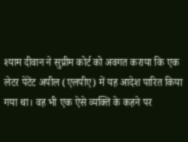श्याम दीवान ने सुप्रीम कोर्ट को अवगत कराया कि एक लेटर पेटेंट अपील (एलपीए) में यह आदेश पारित किया गया था। वह भी एक ऐसे व्यक्ति के कहने पर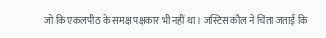जो कि एकलपीठ के समक्ष पक्षकार भी नहीं था। जस्टिस कौल ने चिंता जताई कि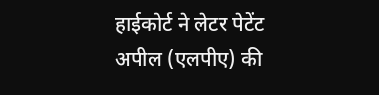हाईकोर्ट ने लेटर पेटेंट अपील (एलपीए) की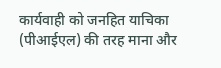कार्यवाही को जनहित याचिका (पीआईएल) की तरह माना और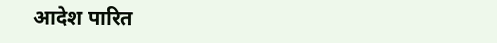आदेश पारित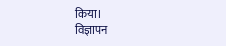किया।
विज्ञापन